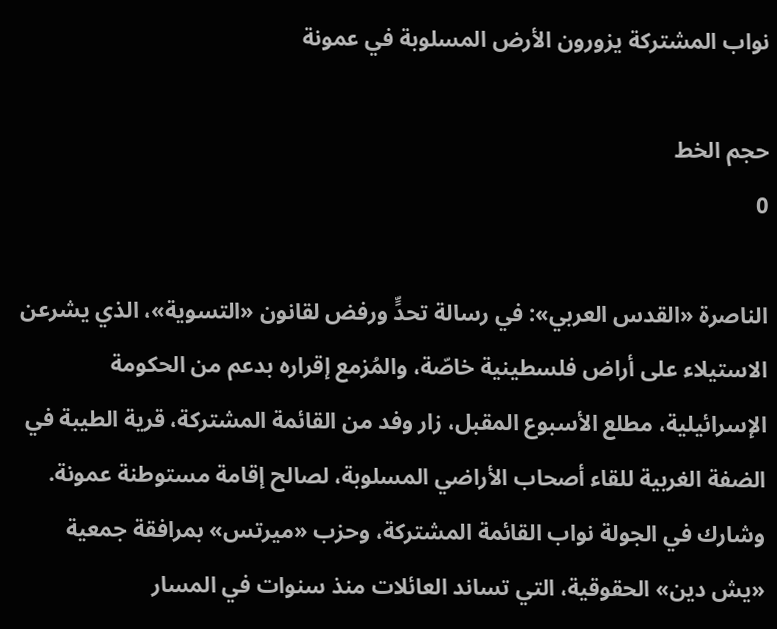نواب المشتركة يزورون الأرض المسلوبة في عمونة

حجم الخط
0

الناصرة «القدس العربي»: في رسالة تحدٍّ ورفض لقانون «التسوية»، الذي يشرعن الاستيلاء على أراض فلسطينية خاصّة، والمُزمع إقراره بدعم من الحكومة الإسرائيلية، مطلع الأسبوع المقبل، زار وفد من القائمة المشتركة، قرية الطيبة في الضفة الغربية للقاء أصحاب الأراضي المسلوبة، لصالح إقامة مستوطنة عمونة.
وشارك في الجولة نواب القائمة المشتركة، وحزب «ميرتس» بمرافقة جمعية «يش دين» الحقوقية، التي تساند العائلات منذ سنوات في المسار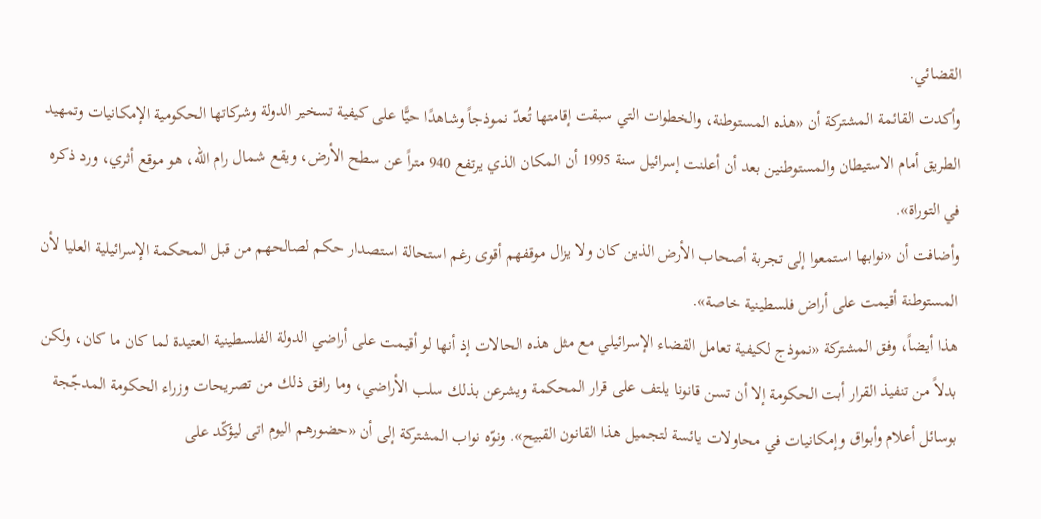القضائي.
وأكدت القائمة المشتركة أن «هذه المستوطنة، والخطوات التي سبقت إقامتها تُعدّ نموذجاً وشاهدًا حيًّا على كيفية تسخير الدولة وشركاتها الحكومية الإمكانيات وتمهيد الطريق أمام الاستيطان والمستوطنين بعد أن أعلنت إسرائيل سنة 1995 أن المكان الذي يرتفع 940 متراً عن سطح الأرض، ويقع شمال رام الله، هو موقع أثري، ورد ذكره في التوراة».
وأضافت أن «نوابها استمعوا إلى تجربة أصحاب الأرض الذين كان ولا يزال موقفهم أقوى رغم استحالة استصدار حكم لصالحهم من قبل المحكمة الإسرائيلية العليا لأن المستوطنة أقيمت على أراض فلسطينية خاصة».
هذا أيضاً، وفق المشتركة «نموذج لكيفية تعامل القضاء الإسرائيلي مع مثل هذه الحالات إذ أنها لو أقيمت على أراضي الدولة الفلسطينية العتيدة لما كان ما كان، ولكن بدلاً من تنفيذ القرار أبت الحكومة إلا أن تسن قانونا يلتف على قرار المحكمة ويشرعن بذلك سلب الأراضي، وما رافق ذلك من تصريحات وزراء الحكومة المدجّجة بوسائل أعلام وأبواق وإمكانيات في محاولات يائسة لتجميل هذا القانون القبيح». ونوّه نواب المشتركة إلى أن «حضورهم اليوم اتى ليؤكّد على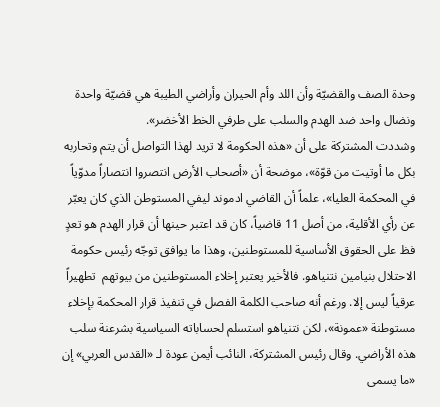وحدة الصف والقضيّة وأن اللد وأم الحيران وأراضي الطيبة هي قضيّة واحدة ونضال واحد ضد الهدم والسلب على طرفي الخط الأخضر».
وشددت المشتركة على أن «هذه الحكومة لا تريد لهذا التواصل أن يتم وتحاربه بكل ما أوتيت من قوّة»، موضحة أن «أصحاب الأرض انتصروا انتصاراً مدوّياً في المحكمة العليا»، علماً أن القاضي ادموند ليفي المستوطن الذي كان يعبّر عن رأي الأقلية، من أصل 11 قاضياً، كان قد اعتبر حينها أن قرار الهدم هو تعدٍ فظ على الحقوق الأساسية للمستوطنين، وهذا ما يوافق توجّه رئيس حكومة الاحتلال بنيامين نتنياهو. فالأخير يعتبر إخلاء المستوطنين من بيوتهم  تطهيراً عرقياً ليس إلا. ورغم أنه صاحب الكلمة الفصل في تنفيذ قرار المحكمة بإخلاء مستوطنة «عمونة»، لكن نتنياهو استسلم لحساباته السياسية بشرعنة سلب هذه الأراضي. وقال رئيس المشتركة، النائب أيمن عودة لـ «القدس العربي» إن «ما يسمى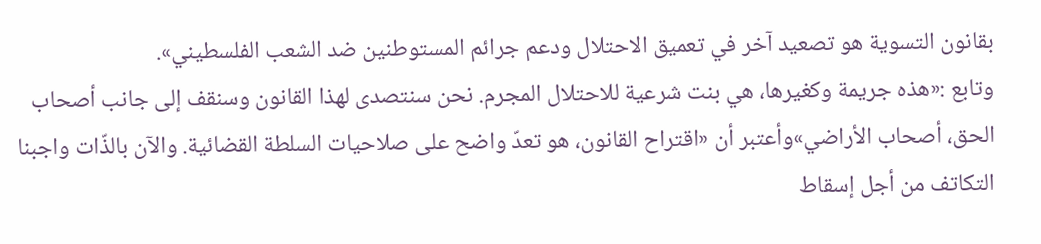بقانون التسوية هو تصعيد آخر في تعميق الاحتلال ودعم جرائم المستوطنين ضد الشعب الفلسطيني».
وتابع :«هذه جريمة وكغيرها، هي بنت شرعية للاحتلال المجرم. نحن سنتصدى لهذا القانون وسنقف إلى جانب أصحاب الحق، أصحاب الأراضي»وأعتبر أن «اقتراح القانون، هو تعدّ واضح على صلاحيات السلطة القضائية. والآن بالذّات واجبنا التكاتف من أجل إسقاط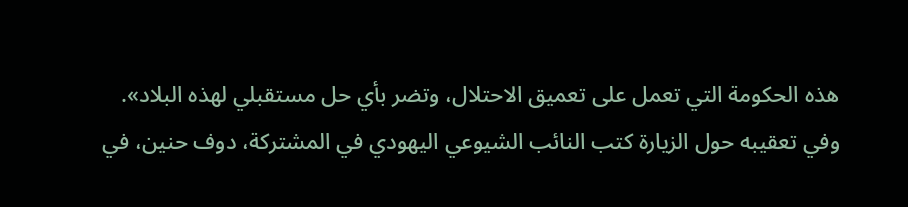هذه الحكومة التي تعمل على تعميق الاحتلال، وتضر بأي حل مستقبلي لهذه البلاد».
وفي تعقيبه حول الزيارة كتب النائب الشيوعي اليهودي في المشتركة، دوف حنين، في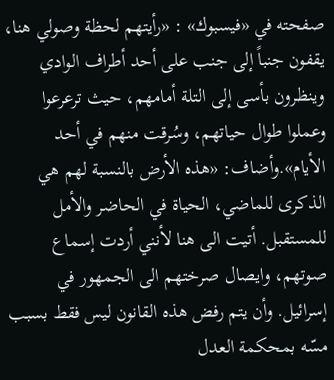صفحته في «فيسبوك» : «رأيتهم لحظة وصولي هنا، يقفون جنباً إلى جنب على أحد أطراف الوادي وينظرون بأسى إلى التلة أمامهم، حيث ترعرعوا وعملوا طوال حياتهم، وسُرقت منهم في أحد الأيام».وأضاف: «هذه الأرض بالنسبة لهم هي الذكرى للماضي، الحياة في الحاضر والأمل للمستقبل. أتيت الى هنا لأنني أردت إسماع صوتهم، وايصال صرختهم الى الجمهور في إسرائيل. وأن يتم رفض هذه القانون ليس فقط بسبب مسّه بمحكمة العدل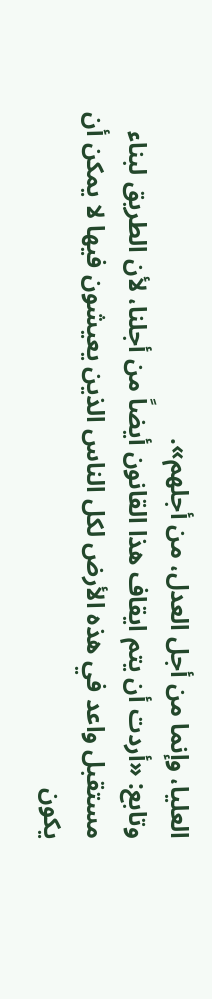العليا، وإنما من أجل العدل، من أجلهم».
وتابع: «أردت أن يتم ايقاف هذا القانون أيضاً من أجلنا، لأن الطريق لبناء مستقبل واعد في هذه الأرض لكل الناس الذين يعيشون فيها لا يمكن أن يكون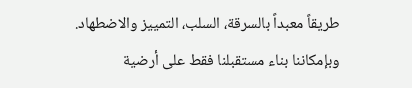طريقاً معبداً بالسرقة، السلب، التمييز والاضطهاد. وبإمكاننا بناء مستقبلنا فقط على أرضية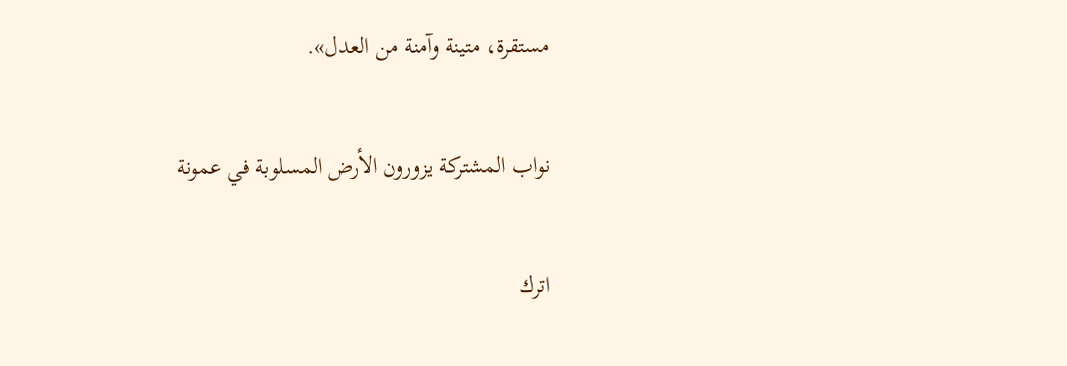مستقرة، متينة وآمنة من العدل».

نواب المشتركة يزورون الأرض المسلوبة في عمونة

اترك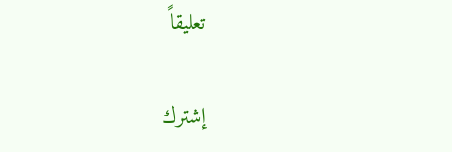تعليقاً

إشترك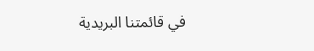في قائمتنا البريدية